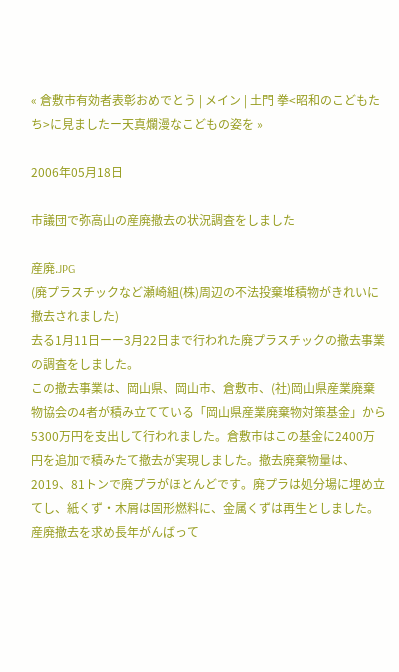« 倉敷市有効者表彰おめでとう | メイン | 土門 拳<昭和のこどもたち>に見ましたー天真爛漫なこどもの姿を »

2006年05月18日

市議団で弥高山の産廃撤去の状況調査をしました

産廃.JPG
(廃プラスチックなど瀬崎組(株)周辺の不法投棄堆積物がきれいに撤去されました)
去る1月11日ーー3月22日まで行われた廃プラスチックの撤去事業の調査をしました。
この撤去事業は、岡山県、岡山市、倉敷市、(社)岡山県産業廃棄物協会の4者が積み立てている「岡山県産業廃棄物対策基金」から5300万円を支出して行われました。倉敷市はこの基金に2400万円を追加で積みたて撤去が実現しました。撤去廃棄物量は、2019、81トンで廃プラがほとんどです。廃プラは処分場に埋め立てし、紙くず・木屑は固形燃料に、金属くずは再生としました。
産廃撤去を求め長年がんばって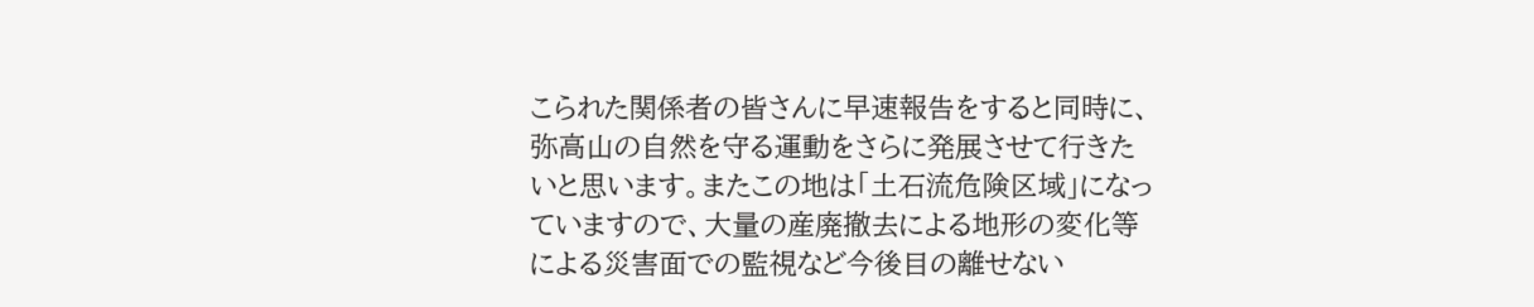こられた関係者の皆さんに早速報告をすると同時に、弥高山の自然を守る運動をさらに発展させて行きたいと思います。またこの地は「土石流危険区域」になっていますので、大量の産廃撤去による地形の変化等による災害面での監視など今後目の離せない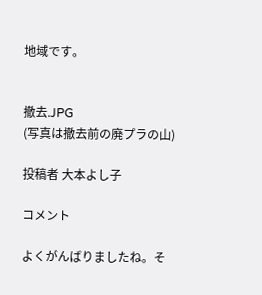地域です。


撤去.JPG
(写真は撤去前の廃プラの山)

投稿者 大本よし子

コメント

よくがんばりましたね。そ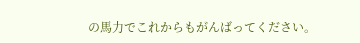の馬力でこれからもがんばってください。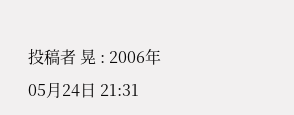投稿者 晃 : 2006年05月24日 21:31